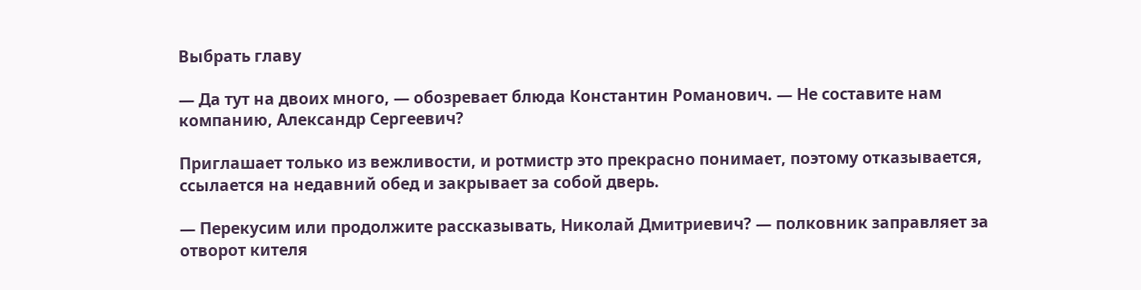Выбрать главу

— Да тут на двоих много, — обозревает блюда Константин Романович. — Не составите нам компанию, Александр Сергеевич?

Приглашает только из вежливости, и ротмистр это прекрасно понимает, поэтому отказывается, ссылается на недавний обед и закрывает за собой дверь.

— Перекусим или продолжите рассказывать, Николай Дмитриевич? — полковник заправляет за отворот кителя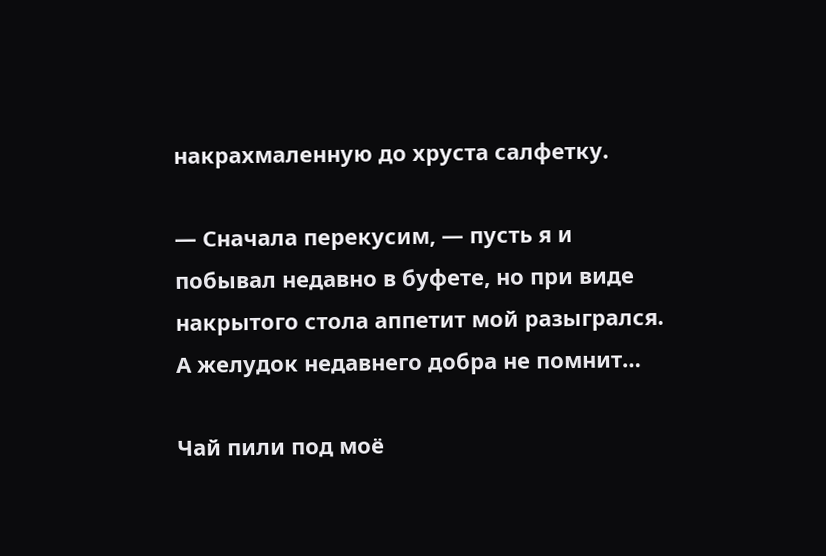накрахмаленную до хруста салфетку.

— Сначала перекусим, — пусть я и побывал недавно в буфете, но при виде накрытого стола аппетит мой разыгрался. А желудок недавнего добра не помнит…

Чай пили под моё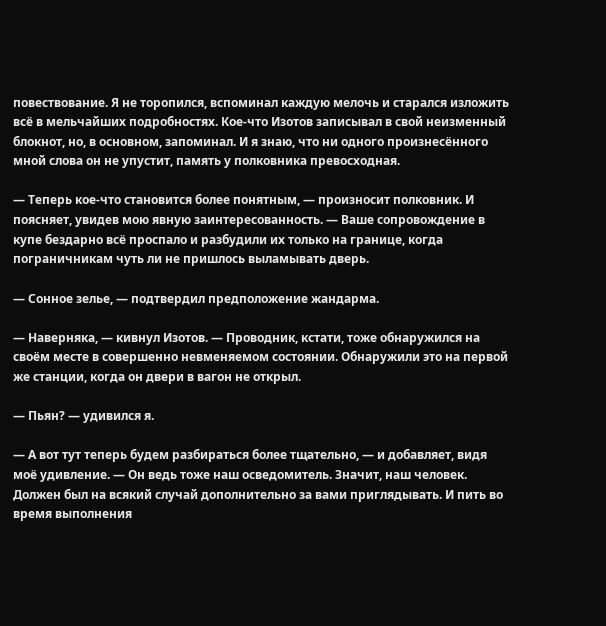повествование. Я не торопился, вспоминал каждую мелочь и старался изложить всё в мельчайших подробностях. Кое-что Изотов записывал в свой неизменный блокнот, но, в основном, запоминал. И я знаю, что ни одного произнесённого мной слова он не упустит, память у полковника превосходная.

— Теперь кое-что становится более понятным, — произносит полковник. И поясняет, увидев мою явную заинтересованность. — Ваше сопровождение в купе бездарно всё проспало и разбудили их только на границе, когда пограничникам чуть ли не пришлось выламывать дверь.

— Сонное зелье, — подтвердил предположение жандарма.

— Наверняка, — кивнул Изотов. — Проводник, кстати, тоже обнаружился на своём месте в совершенно невменяемом состоянии. Обнаружили это на первой же станции, когда он двери в вагон не открыл.

— Пьян? — удивился я.

— А вот тут теперь будем разбираться более тщательно, — и добавляет, видя моё удивление. — Он ведь тоже наш осведомитель. Значит, наш человек. Должен был на всякий случай дополнительно за вами приглядывать. И пить во время выполнения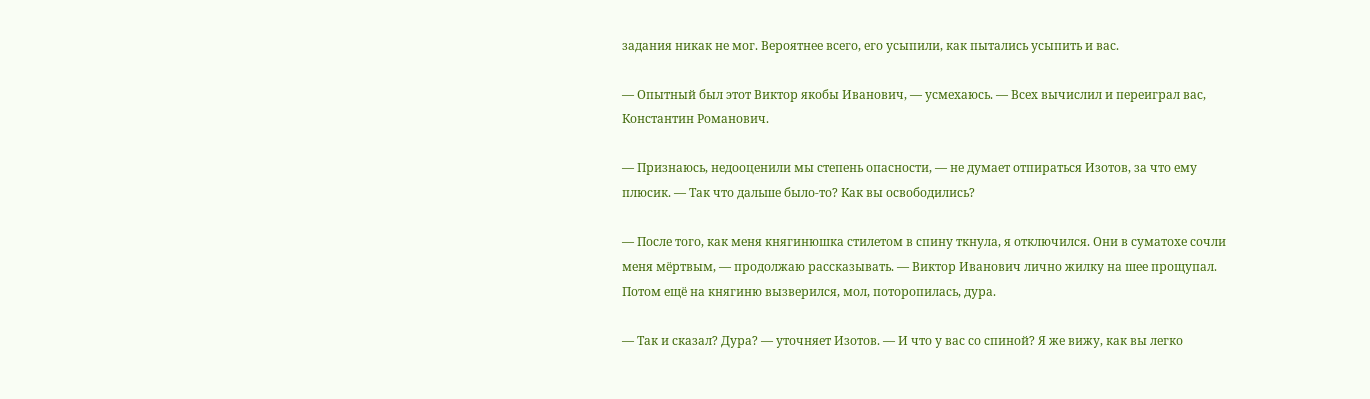задания никак не мог. Вероятнее всего, его усыпили, как пытались усыпить и вас.

— Опытный был этот Виктор якобы Иванович, — усмехаюсь. — Всех вычислил и переиграл вас, Константин Романович.

— Признаюсь, недооценили мы степень опасности, — не думает отпираться Изотов, за что ему плюсик. — Так что дальше было-то? Как вы освободились?

— После того, как меня княгинюшка стилетом в спину ткнула, я отключился. Они в суматохе сочли меня мёртвым, — продолжаю рассказывать. — Виктор Иванович лично жилку на шее прощупал. Потом ещё на княгиню вызверился, мол, поторопилась, дура.

— Так и сказал? Дура? — уточняет Изотов. — И что у вас со спиной? Я же вижу, как вы легко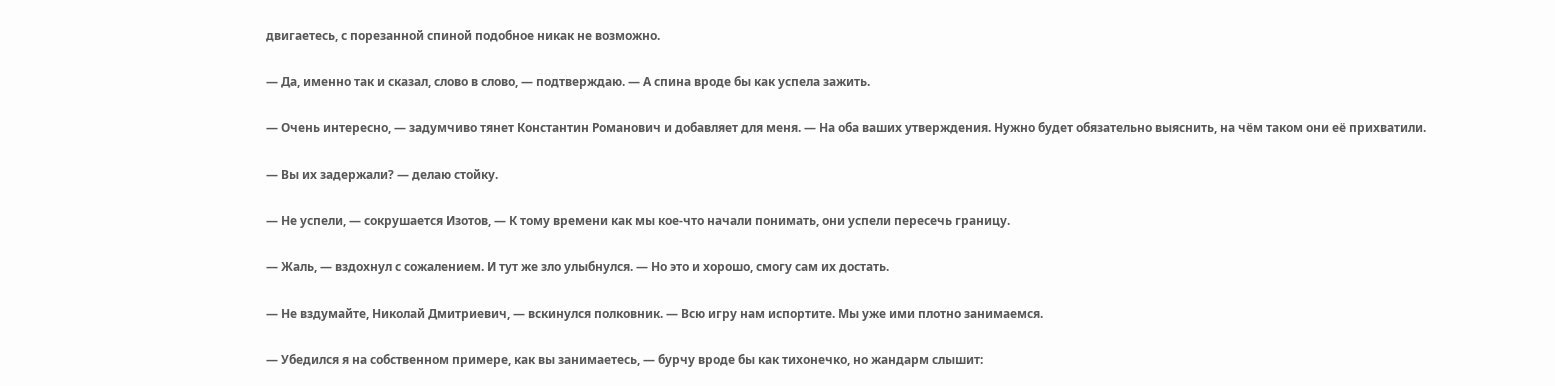двигаетесь, с порезанной спиной подобное никак не возможно.

— Да, именно так и сказал, слово в слово, — подтверждаю. — А спина вроде бы как успела зажить.

— Очень интересно, — задумчиво тянет Константин Романович и добавляет для меня. — На оба ваших утверждения. Нужно будет обязательно выяснить, на чём таком они её прихватили.

— Вы их задержали? — делаю стойку.

— Не успели, — сокрушается Изотов, — К тому времени как мы кое-что начали понимать, они успели пересечь границу.

— Жаль, — вздохнул с сожалением. И тут же зло улыбнулся. — Но это и хорошо, смогу сам их достать.

— Не вздумайте, Николай Дмитриевич, — вскинулся полковник. — Всю игру нам испортите. Мы уже ими плотно занимаемся.

— Убедился я на собственном примере, как вы занимаетесь, — бурчу вроде бы как тихонечко, но жандарм слышит: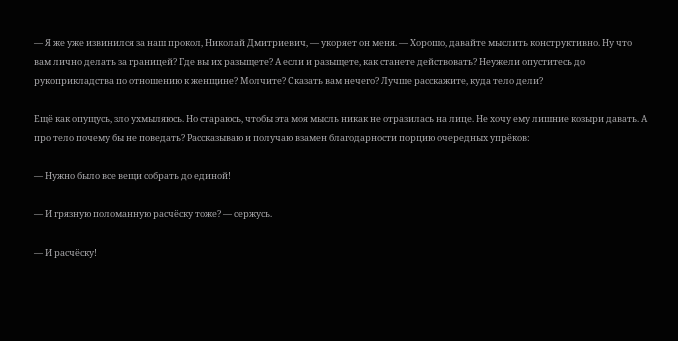— Я же уже извинился за наш прокол, Николай Дмитриевич, — укоряет он меня. — Хорошо, давайте мыслить конструктивно. Ну что вам лично делать за границей? Где вы их разыщете? А если и разыщете, как станете действовать? Неужели опуститесь до рукоприкладства по отношению к женщине? Молчите? Сказать вам нечего? Лучше расскажите, куда тело дели?

Ещё как опущусь, зло ухмыляюсь. Но стараюсь, чтобы эта моя мысль никак не отразилась на лице. Не хочу ему лишние козыри давать. А про тело почему бы не поведать? Рассказываю и получаю взамен благодарности порцию очередных упрёков:

— Нужно было все вещи собрать до единой!

— И грязную поломанную расчёску тоже? — сержусь.

— И расчёску!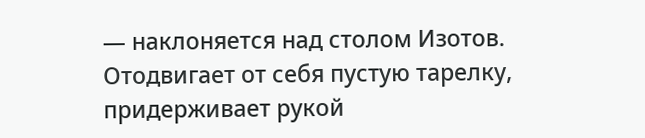— наклоняется над столом Изотов. Отодвигает от себя пустую тарелку, придерживает рукой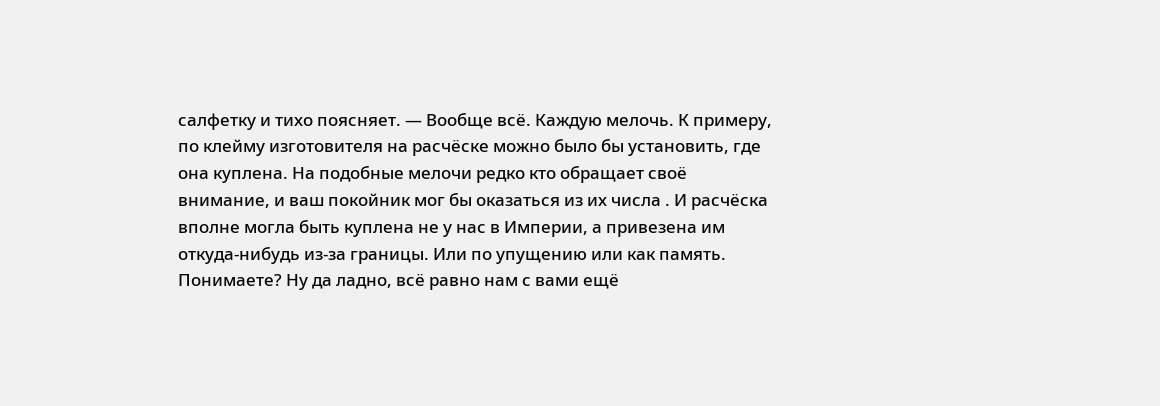салфетку и тихо поясняет. — Вообще всё. Каждую мелочь. К примеру, по клейму изготовителя на расчёске можно было бы установить, где она куплена. На подобные мелочи редко кто обращает своё внимание, и ваш покойник мог бы оказаться из их числа . И расчёска вполне могла быть куплена не у нас в Империи, а привезена им откуда-нибудь из-за границы. Или по упущению или как память. Понимаете? Ну да ладно, всё равно нам с вами ещё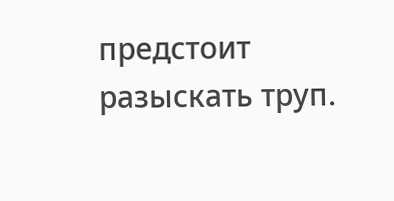предстоит разыскать труп.